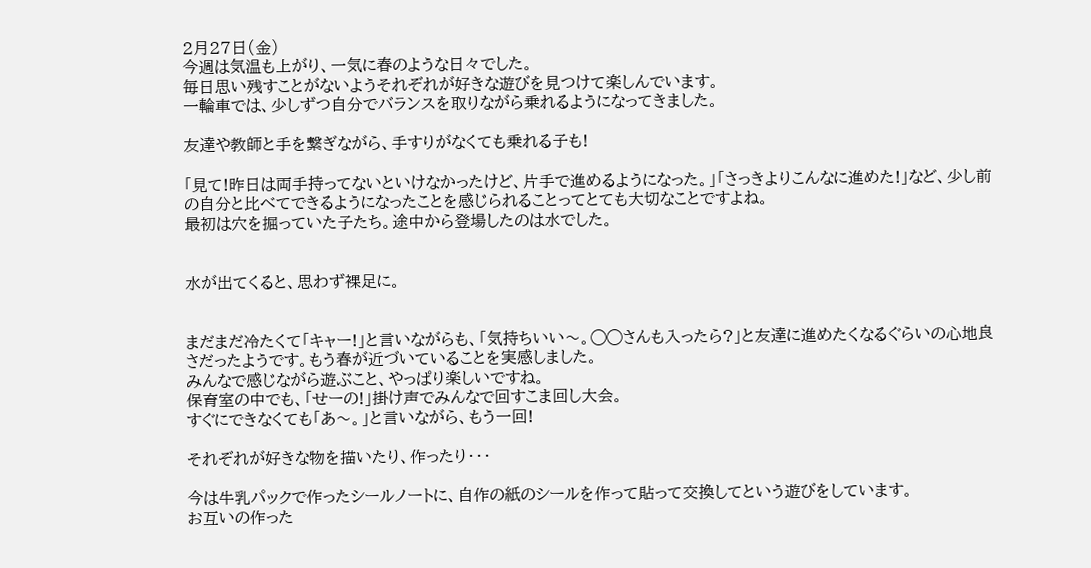2月27日(金)
今週は気温も上がり、一気に春のような日々でした。
毎日思い残すことがないようそれぞれが好きな遊びを見つけて楽しんでいます。
一輪車では、少しずつ自分でバランスを取りながら乗れるようになってきました。

友達や教師と手を繋ぎながら、手すりがなくても乗れる子も!

「見て!昨日は両手持ってないといけなかったけど、片手で進めるようになった。」「さっきよりこんなに進めた!」など、少し前の自分と比べてできるようになったことを感じられることってとても大切なことですよね。
最初は穴を掘っていた子たち。途中から登場したのは水でした。


水が出てくると、思わず裸足に。


まだまだ冷たくて「キャー!」と言いながらも、「気持ちいい〜。◯◯さんも入ったら?」と友達に進めたくなるぐらいの心地良さだったようです。もう春が近づいていることを実感しました。
みんなで感じながら遊ぶこと、やっぱり楽しいですね。
保育室の中でも、「せーの!」掛け声でみんなで回すこま回し大会。
すぐにできなくても「あ〜。」と言いながら、もう一回!

それぞれが好きな物を描いたり、作ったり・・・

今は牛乳パックで作ったシールノートに、自作の紙のシールを作って貼って交換してという遊びをしています。
お互いの作った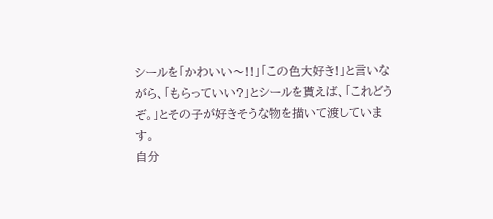シールを「かわいい〜!!」「この色大好き!」と言いながら、「もらっていい?」とシールを貰えば、「これどうぞ。」とその子が好きそうな物を描いて渡しています。
自分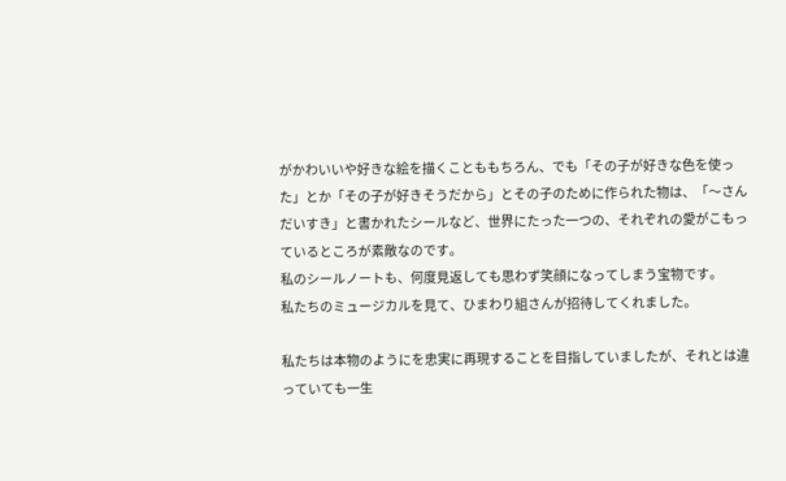がかわいいや好きな絵を描くことももちろん、でも「その子が好きな色を使った」とか「その子が好きそうだから」とその子のために作られた物は、「〜さんだいすき」と書かれたシールなど、世界にたった一つの、それぞれの愛がこもっているところが素敵なのです。
私のシールノートも、何度見返しても思わず笑顔になってしまう宝物です。
私たちのミュージカルを見て、ひまわり組さんが招待してくれました。

私たちは本物のようにを忠実に再現することを目指していましたが、それとは違っていても一生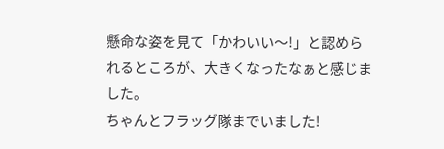懸命な姿を見て「かわいい〜!」と認められるところが、大きくなったなぁと感じました。
ちゃんとフラッグ隊までいました!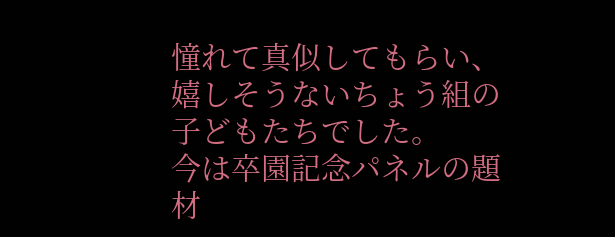憧れて真似してもらい、嬉しそうないちょう組の子どもたちでした。
今は卒園記念パネルの題材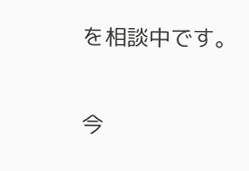を相談中です。

今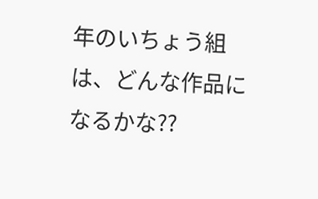年のいちょう組は、どんな作品になるかな??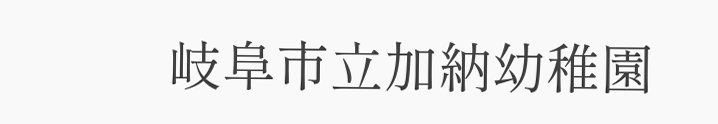岐阜市立加納幼稚園